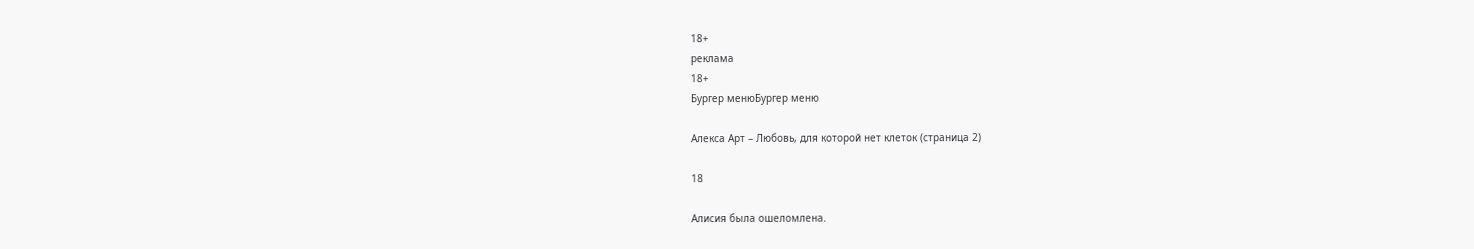18+
реклама
18+
Бургер менюБургер меню

Алекса Арт – Любовь, для которой нет клеток (страница 2)

18

Алисия была ошеломлена.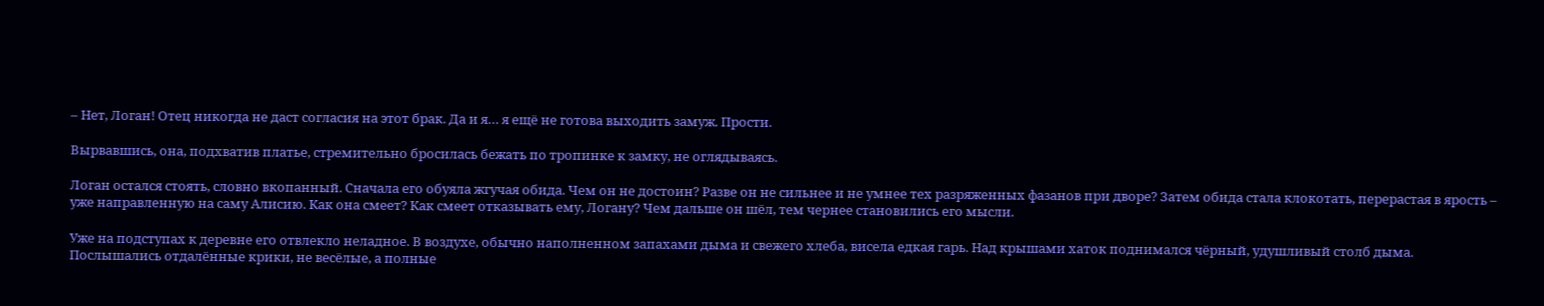– Нет, Логан! Отец никогда не даст согласия на этот брак. Да и я… я ещё не готова выходить замуж. Прости.

Вырвавшись, она, подхватив платье, стремительно бросилась бежать по тропинке к замку, не оглядываясь.

Логан остался стоять, словно вкопанный. Сначала его обуяла жгучая обида. Чем он не достоин? Разве он не сильнее и не умнее тех разряженных фазанов при дворе? Затем обида стала клокотать, перерастая в ярость – уже направленную на саму Алисию. Как она смеет? Как смеет отказывать ему, Логану? Чем дальше он шёл, тем чернее становились его мысли.

Уже на подступах к деревне его отвлекло неладное. В воздухе, обычно наполненном запахами дыма и свежего хлеба, висела едкая гарь. Над крышами хаток поднимался чёрный, удушливый столб дыма. Послышались отдалённые крики, не весёлые, а полные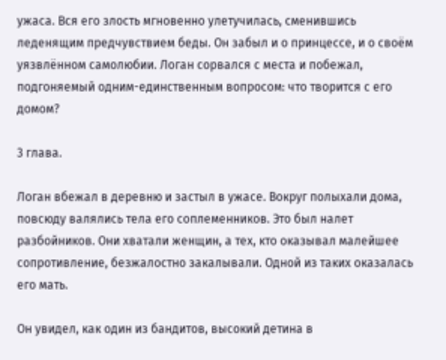ужаса. Вся его злость мгновенно улетучилась, сменившись леденящим предчувствием беды. Он забыл и о принцессе, и о своём уязвлённом самолюбии. Логан сорвался с места и побежал, подгоняемый одним-единственным вопросом: что творится с его домом?

3 глава.

Логан вбежал в деревню и застыл в ужасе. Вокруг полыхали дома, повсюду валялись тела его соплеменников. Это был налет разбойников. Они хватали женщин, а тех, кто оказывал малейшее сопротивление, безжалостно закалывали. Одной из таких оказалась его мать.

Он увидел, как один из бандитов, высокий детина в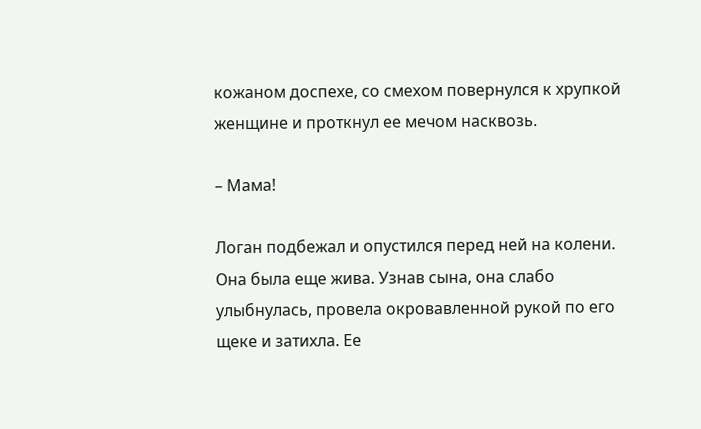кожаном доспехе, со смехом повернулся к хрупкой женщине и проткнул ее мечом насквозь.

– Мама!

Логан подбежал и опустился перед ней на колени. Она была еще жива. Узнав сына, она слабо улыбнулась, провела окровавленной рукой по его щеке и затихла. Ее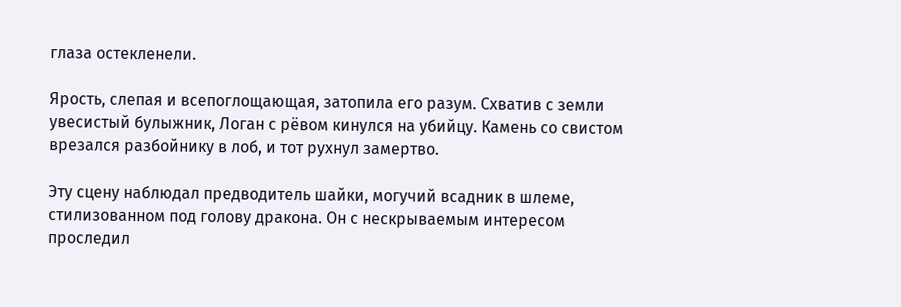глаза остекленели.

Ярость, слепая и всепоглощающая, затопила его разум. Схватив с земли увесистый булыжник, Логан с рёвом кинулся на убийцу. Камень со свистом врезался разбойнику в лоб, и тот рухнул замертво.

Эту сцену наблюдал предводитель шайки, могучий всадник в шлеме, стилизованном под голову дракона. Он с нескрываемым интересом проследил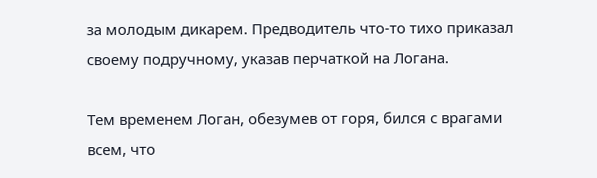за молодым дикарем. Предводитель что-то тихо приказал своему подручному, указав перчаткой на Логана.

Тем временем Логан, обезумев от горя, бился с врагами всем, что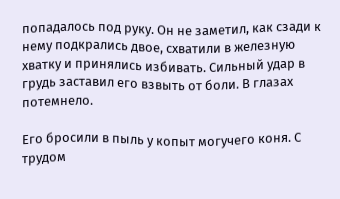попадалось под руку. Он не заметил, как сзади к нему подкрались двое, схватили в железную хватку и принялись избивать. Сильный удар в грудь заставил его взвыть от боли. В глазах потемнело.

Его бросили в пыль у копыт могучего коня. С трудом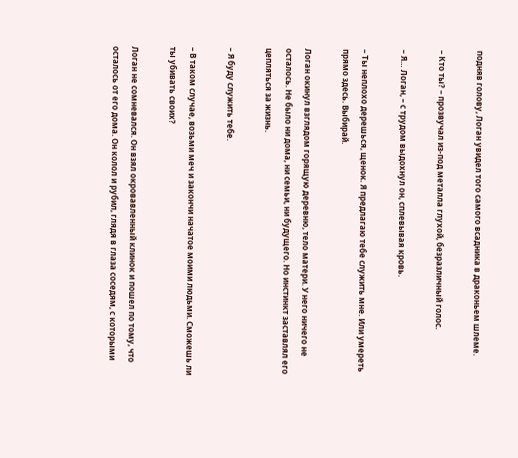подняв голову, Логан увидел того самого всадника в драконьем шлеме.

– Кто ты? – прозвучал из-под металла глухой, безразличный голос.

– Я… Логан, – с трудом выдохнул он, сплевывая кровь.

– Ты неплохо дерешься, щенок. Я предлагаю тебе служить мне. Или умереть прямо здесь. Выбирай.

Логан окинул взглядом горящую деревню, тело матери. У него ничего не осталось. Не было ни дома, ни семьи, ни будущего. Но инстинкт заставлял его цепляться за жизнь.

– Я буду служить тебе.

– В таком случае, возьми меч и закончи начатое моими людьми. Сможешь ли ты убивать своих?

Логан не сомневался. Он взял окровавленный клинок и пошел по тому, что осталось от его дома. Он колол и рубил, глядя в глаза соседям, с которыми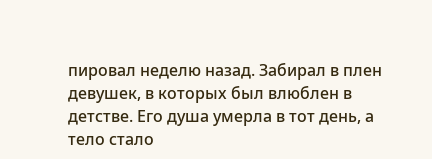пировал неделю назад. Забирал в плен девушек, в которых был влюблен в детстве. Его душа умерла в тот день, а тело стало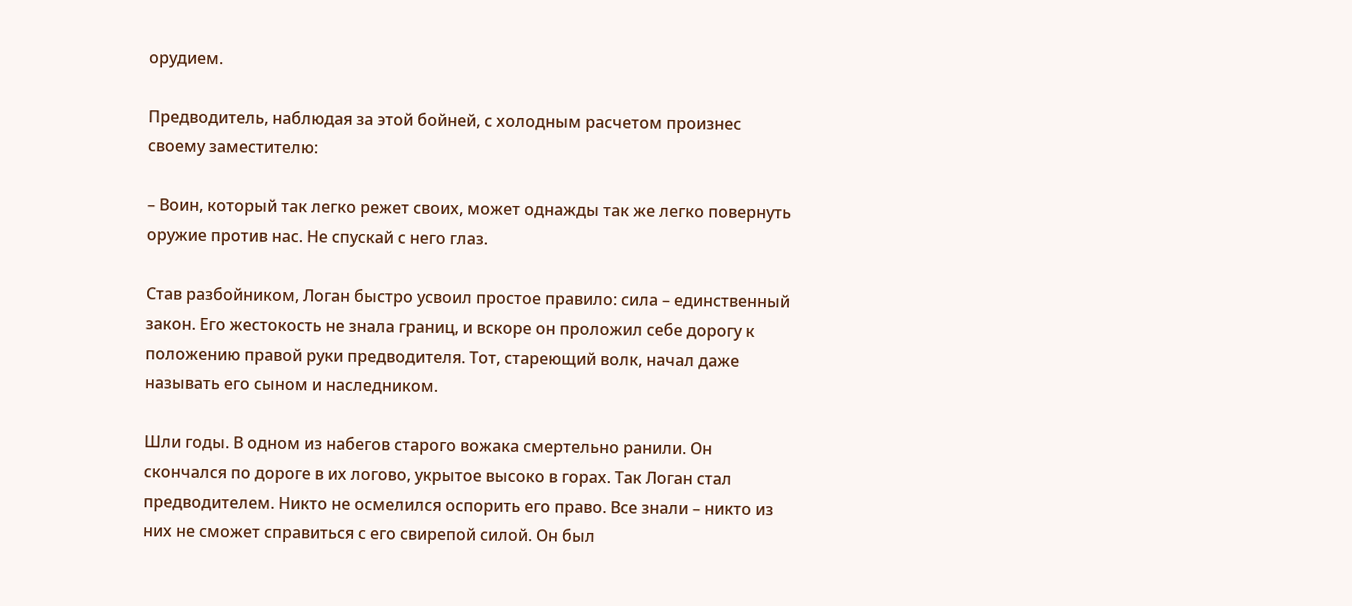орудием.

Предводитель, наблюдая за этой бойней, с холодным расчетом произнес своему заместителю:

– Воин, который так легко режет своих, может однажды так же легко повернуть оружие против нас. Не спускай с него глаз.

Став разбойником, Логан быстро усвоил простое правило: сила – единственный закон. Его жестокость не знала границ, и вскоре он проложил себе дорогу к положению правой руки предводителя. Тот, стареющий волк, начал даже называть его сыном и наследником.

Шли годы. В одном из набегов старого вожака смертельно ранили. Он скончался по дороге в их логово, укрытое высоко в горах. Так Логан стал предводителем. Никто не осмелился оспорить его право. Все знали – никто из них не сможет справиться с его свирепой силой. Он был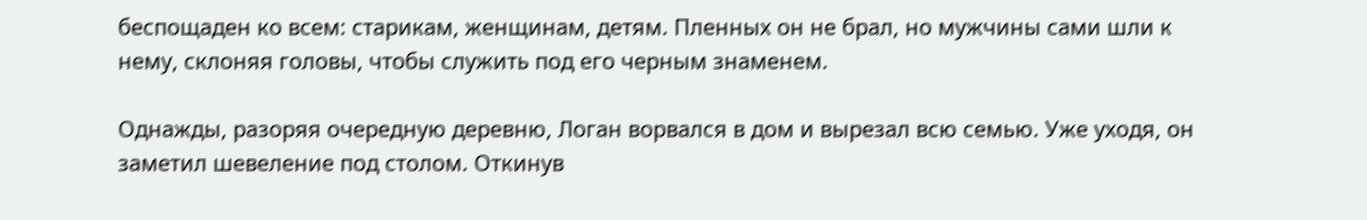беспощаден ко всем: старикам, женщинам, детям. Пленных он не брал, но мужчины сами шли к нему, склоняя головы, чтобы служить под его черным знаменем.

Однажды, разоряя очередную деревню, Логан ворвался в дом и вырезал всю семью. Уже уходя, он заметил шевеление под столом. Откинув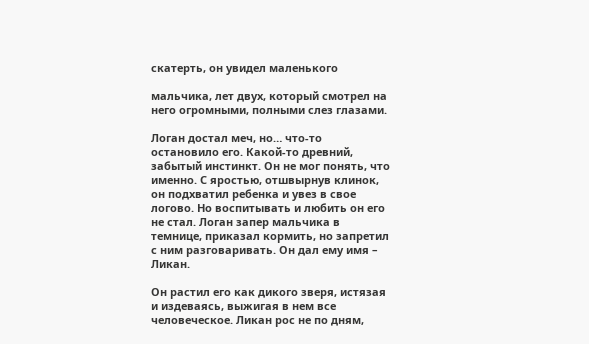скатерть, он увидел маленького

мальчика, лет двух, который смотрел на него огромными, полными слез глазами.

Логан достал меч, но… что-то остановило его. Какой-то древний, забытый инстинкт. Он не мог понять, что именно. С яростью, отшвырнув клинок, он подхватил ребенка и увез в свое логово. Но воспитывать и любить он его не стал. Логан запер мальчика в темнице, приказал кормить, но запретил с ним разговаривать. Он дал ему имя – Ликан.

Он растил его как дикого зверя, истязая и издеваясь, выжигая в нем все человеческое. Ликан рос не по дням,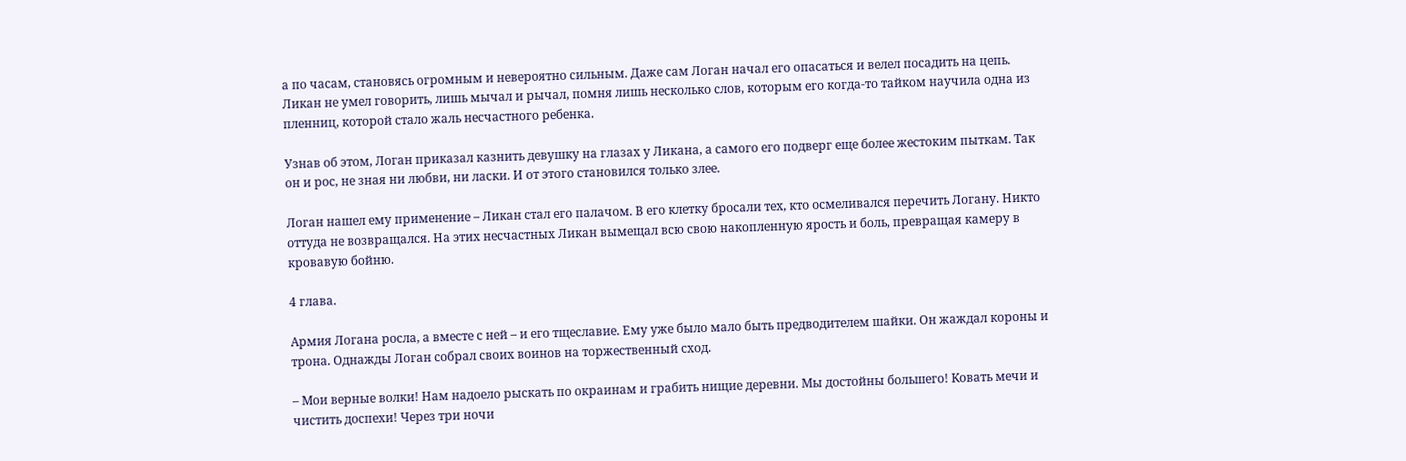а по часам, становясь огромным и невероятно сильным. Даже сам Логан начал его опасаться и велел посадить на цепь. Ликан не умел говорить, лишь мычал и рычал, помня лишь несколько слов, которым его когда-то тайком научила одна из пленниц, которой стало жаль несчастного ребенка.

Узнав об этом, Логан приказал казнить девушку на глазах у Ликана, а самого его подверг еще более жестоким пыткам. Так он и рос, не зная ни любви, ни ласки. И от этого становился только злее.

Логан нашел ему применение – Ликан стал его палачом. В его клетку бросали тех, кто осмеливался перечить Логану. Никто оттуда не возвращался. На этих несчастных Ликан вымещал всю свою накопленную ярость и боль, превращая камеру в кровавую бойню.

4 глава.

Армия Логана росла, а вместе с ней – и его тщеславие. Ему уже было мало быть предводителем шайки. Он жаждал короны и трона. Однажды Логан собрал своих воинов на торжественный сход.

– Мои верные волки! Нам надоело рыскать по окраинам и грабить нищие деревни. Мы достойны большего! Ковать мечи и чистить доспехи! Через три ночи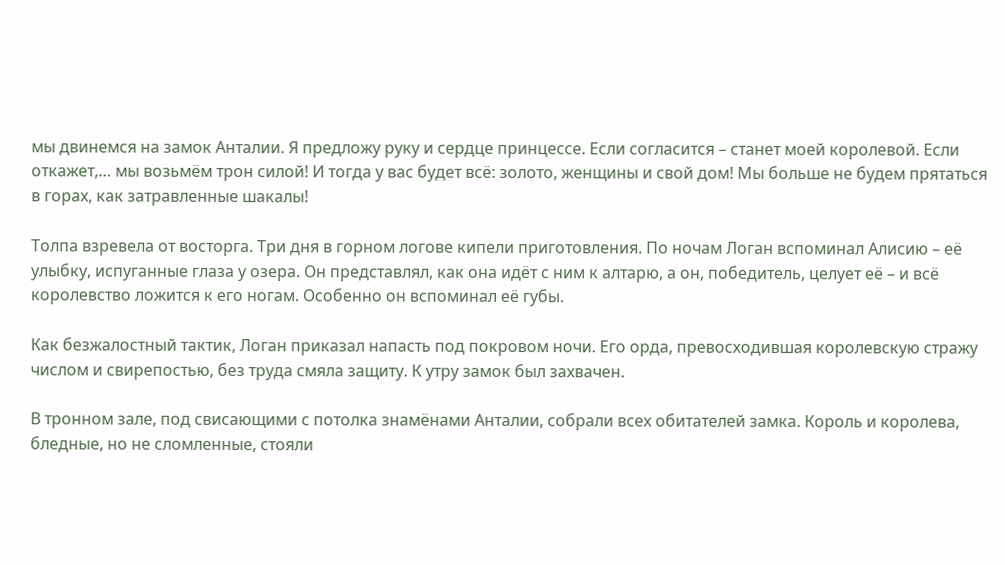мы двинемся на замок Анталии. Я предложу руку и сердце принцессе. Если согласится – станет моей королевой. Если откажет,… мы возьмём трон силой! И тогда у вас будет всё: золото, женщины и свой дом! Мы больше не будем прятаться в горах, как затравленные шакалы!

Толпа взревела от восторга. Три дня в горном логове кипели приготовления. По ночам Логан вспоминал Алисию – её улыбку, испуганные глаза у озера. Он представлял, как она идёт с ним к алтарю, а он, победитель, целует её – и всё королевство ложится к его ногам. Особенно он вспоминал её губы.

Как безжалостный тактик, Логан приказал напасть под покровом ночи. Его орда, превосходившая королевскую стражу числом и свирепостью, без труда смяла защиту. К утру замок был захвачен.

В тронном зале, под свисающими с потолка знамёнами Анталии, собрали всех обитателей замка. Король и королева, бледные, но не сломленные, стояли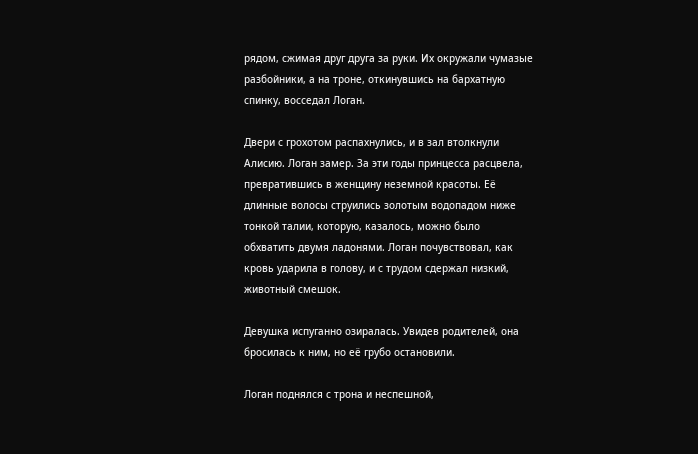рядом, сжимая друг друга за руки. Их окружали чумазые разбойники, а на троне, откинувшись на бархатную спинку, восседал Логан.

Двери с грохотом распахнулись, и в зал втолкнули Алисию. Логан замер. За эти годы принцесса расцвела, превратившись в женщину неземной красоты. Её длинные волосы струились золотым водопадом ниже тонкой талии, которую, казалось, можно было обхватить двумя ладонями. Логан почувствовал, как кровь ударила в голову, и с трудом сдержал низкий, животный смешок.

Девушка испуганно озиралась. Увидев родителей, она бросилась к ним, но её грубо остановили.

Логан поднялся с трона и неспешной,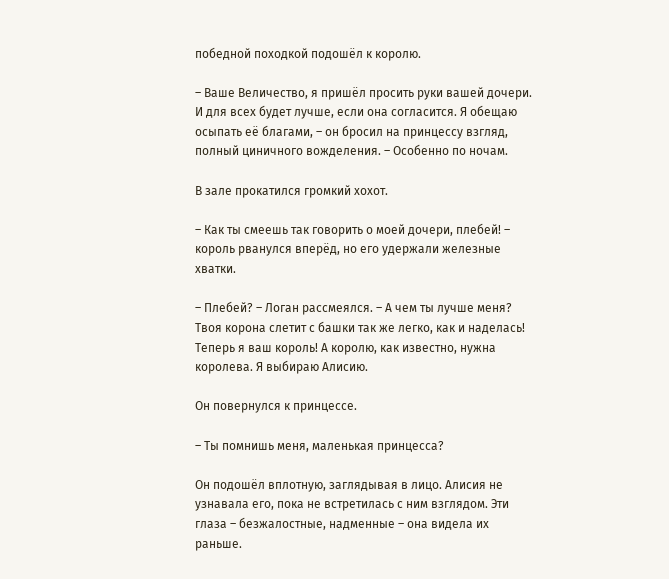победной походкой подошёл к королю.

– Ваше Величество, я пришёл просить руки вашей дочери. И для всех будет лучше, если она согласится. Я обещаю осыпать её благами, – он бросил на принцессу взгляд, полный циничного вожделения. – Особенно по ночам.

В зале прокатился громкий хохот.

– Как ты смеешь так говорить о моей дочери, плебей! – король рванулся вперёд, но его удержали железные хватки.

– Плебей? – Логан рассмеялся. – А чем ты лучше меня? Твоя корона слетит с башки так же легко, как и наделась! Теперь я ваш король! А королю, как известно, нужна королева. Я выбираю Алисию.

Он повернулся к принцессе.

– Ты помнишь меня, маленькая принцесса?

Он подошёл вплотную, заглядывая в лицо. Алисия не узнавала его, пока не встретилась с ним взглядом. Эти глаза – безжалостные, надменные – она видела их раньше.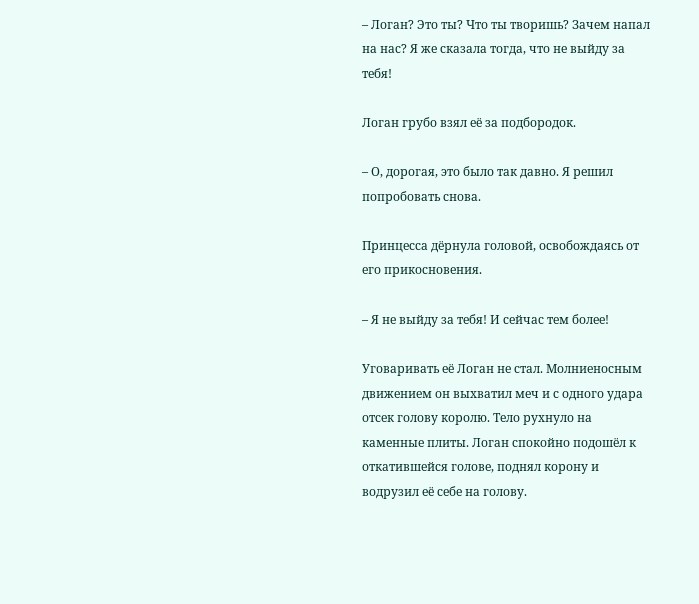– Логан? Это ты? Что ты творишь? Зачем напал на нас? Я же сказала тогда, что не выйду за тебя!

Логан грубо взял её за подбородок.

– О, дорогая, это было так давно. Я решил попробовать снова.

Принцесса дёрнула головой, освобождаясь от его прикосновения.

– Я не выйду за тебя! И сейчас тем более!

Уговаривать её Логан не стал. Молниеносным движением он выхватил меч и с одного удара отсек голову королю. Тело рухнуло на каменные плиты. Логан спокойно подошёл к откатившейся голове, поднял корону и водрузил её себе на голову.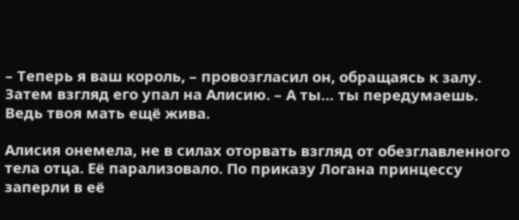– Теперь я ваш король, – провозгласил он, обращаясь к залу. Затем взгляд его упал на Алисию. – А ты… ты передумаешь. Ведь твоя мать ещё жива.

Алисия онемела, не в силах оторвать взгляд от обезглавленного тела отца. Её парализовало. По приказу Логана принцессу заперли в её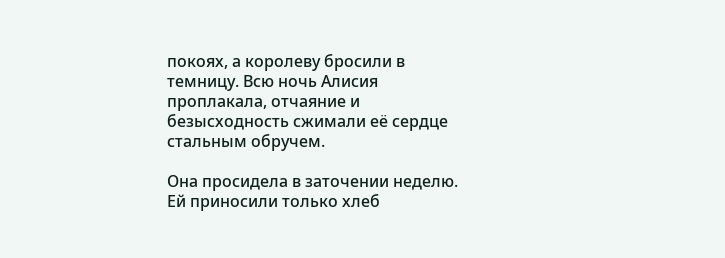покоях, а королеву бросили в темницу. Всю ночь Алисия проплакала, отчаяние и безысходность сжимали её сердце стальным обручем.

Она просидела в заточении неделю. Ей приносили только хлеб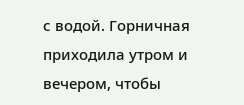с водой. Горничная приходила утром и вечером, чтобы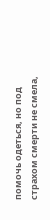помочь одеться, но под страхом смерти не смела,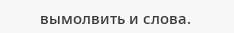вымолвить и слова.